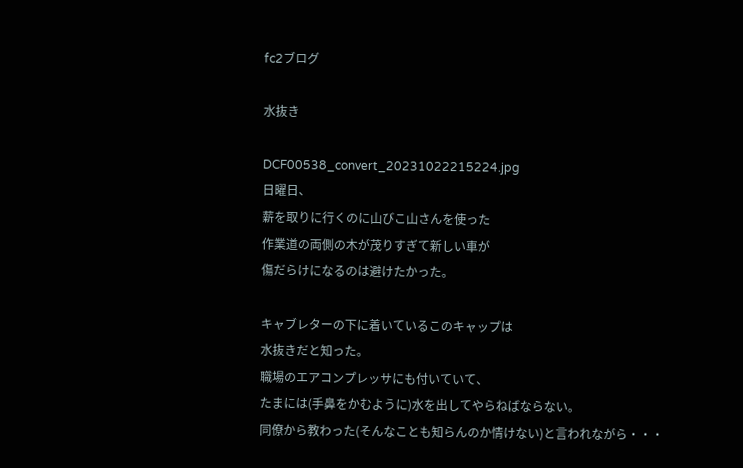fc2ブログ

水抜き

DCF00538_convert_20231022215224.jpg
日曜日、
薪を取りに行くのに山びこ山さんを使った
作業道の両側の木が茂りすぎて新しい車が
傷だらけになるのは避けたかった。

キャブレターの下に着いているこのキャップは
水抜きだと知った。
職場のエアコンプレッサにも付いていて、
たまには(手鼻をかむように)水を出してやらねばならない。
同僚から教わった(そんなことも知らんのか情けない)と言われながら・・・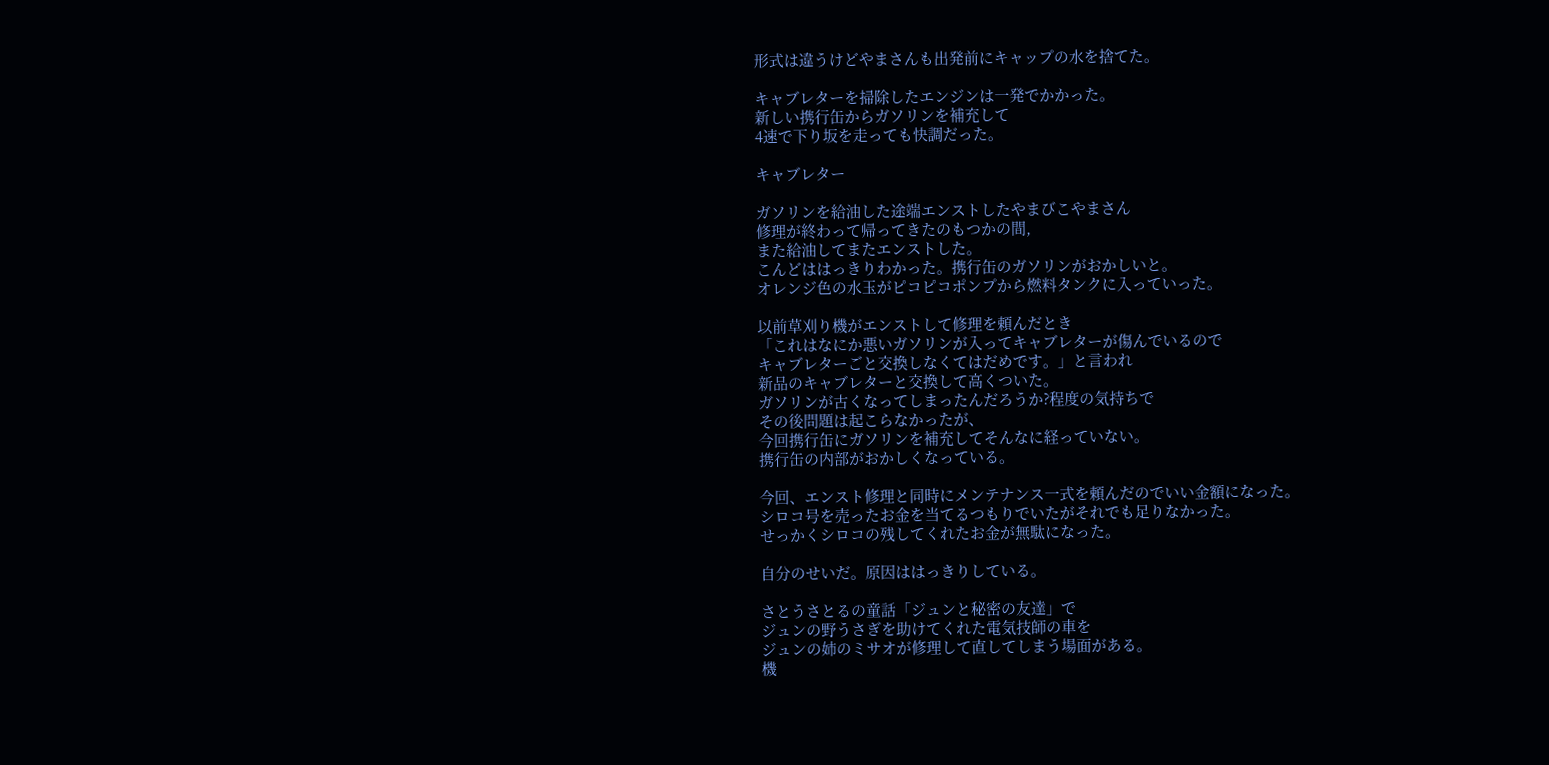形式は違うけどやまさんも出発前にキャップの水を捨てた。

キャブレターを掃除したエンジンは一発でかかった。
新しい携行缶からガソリンを補充して
4速で下り坂を走っても快調だった。

キャブレター

ガソリンを給油した途端エンストしたやまびこやまさん
修理が終わって帰ってきたのもつかの間,
また給油してまたエンストした。
こんどははっきりわかった。携行缶のガソリンがおかしいと。
オレンジ色の水玉がピコピコポンプから燃料タンクに入っていった。

以前草刈り機がエンストして修理を頼んだとき
「これはなにか悪いガソリンが入ってキャブレターが傷んでいるので
キャブレターごと交換しなくてはだめです。」と言われ
新品のキャブレターと交換して高くついた。
ガソリンが古くなってしまったんだろうか?程度の気持ちで
その後問題は起こらなかったが、
今回携行缶にガソリンを補充してそんなに経っていない。
携行缶の内部がおかしくなっている。

今回、エンスト修理と同時にメンテナンス一式を頼んだのでいい金額になった。
シロコ号を売ったお金を当てるつもりでいたがそれでも足りなかった。
せっかくシロコの残してくれたお金が無駄になった。

自分のせいだ。原因ははっきりしている。

さとうさとるの童話「ジュンと秘密の友達」で
ジュンの野うさぎを助けてくれた電気技師の車を
ジュンの姉のミサオが修理して直してしまう場面がある。
機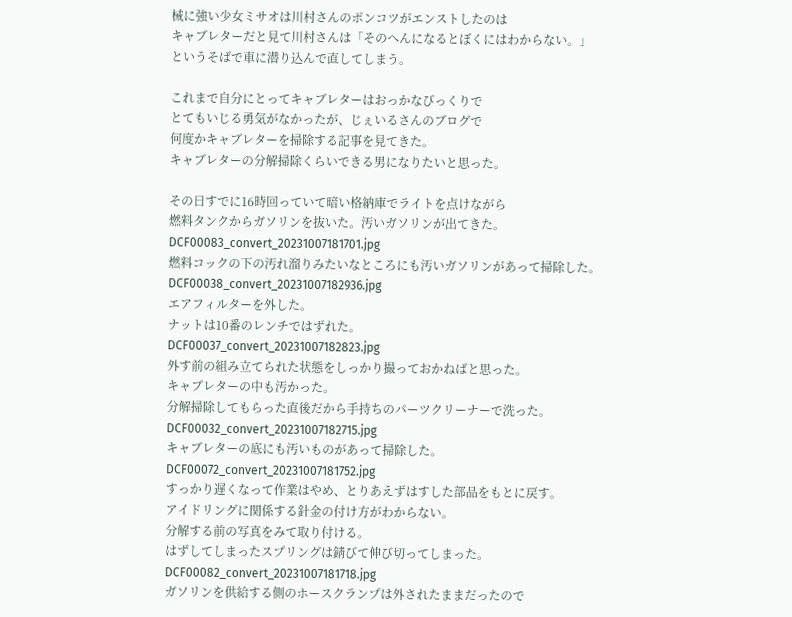械に強い少女ミサオは川村さんのポンコツがエンストしたのは
キャブレターだと見て川村さんは「そのへんになるとぼくにはわからない。」
というそばで車に潜り込んで直してしまう。

これまで自分にとってキャブレターはおっかなびっくりで
とてもいじる勇気がなかったが、じぇいるさんのブログで
何度かキャブレターを掃除する記事を見てきた。
キャブレターの分解掃除くらいできる男になりたいと思った。

その日すでに16時回っていて暗い格納庫でライトを点けながら
燃料タンクからガソリンを抜いた。汚いガソリンが出てきた。
DCF00083_convert_20231007181701.jpg
燃料コックの下の汚れ溜りみたいなところにも汚いガソリンがあって掃除した。
DCF00038_convert_20231007182936.jpg
エアフィルターを外した。
ナットは10番のレンチではずれた。
DCF00037_convert_20231007182823.jpg
外す前の組み立てられた状態をしっかり撮っておかねばと思った。
キャブレターの中も汚かった。
分解掃除してもらった直後だから手持ちのパーツクリーナーで洗った。
DCF00032_convert_20231007182715.jpg
キャブレターの底にも汚いものがあって掃除した。
DCF00072_convert_20231007181752.jpg
すっかり遅くなって作業はやめ、とりあえずはすした部品をもとに戻す。
アイドリングに関係する針金の付け方がわからない。
分解する前の写真をみて取り付ける。
はずしてしまったスプリングは錆びて伸び切ってしまった。
DCF00082_convert_20231007181718.jpg
ガソリンを供給する側のホースクランプは外されたままだったので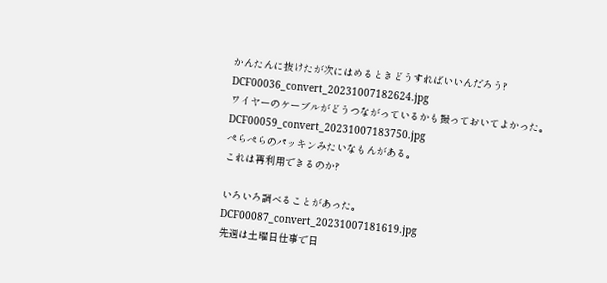かんたんに抜けたが次にはめるときどうすればいいんだろう?
DCF00036_convert_20231007182624.jpg
ワイヤーのケーブルがどうつながっているかも撮っておいてよかった。
DCF00059_convert_20231007183750.jpg
ぺらぺらのパッキンみたいなもんがある。
これは再利用できるのか?

いろいろ調べることがあった。
DCF00087_convert_20231007181619.jpg
先週は土曜日仕事で日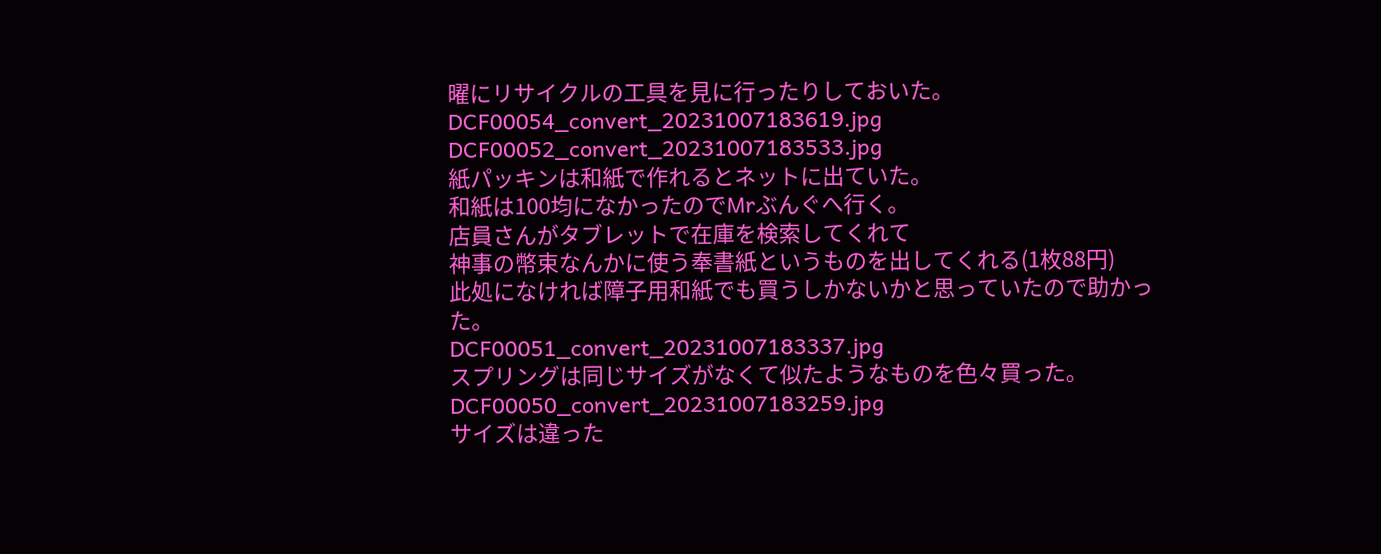曜にリサイクルの工具を見に行ったりしておいた。
DCF00054_convert_20231007183619.jpg
DCF00052_convert_20231007183533.jpg
紙パッキンは和紙で作れるとネットに出ていた。
和紙は100均になかったのでMrぶんぐへ行く。
店員さんがタブレットで在庫を検索してくれて
神事の幣束なんかに使う奉書紙というものを出してくれる(1枚88円)
此処になければ障子用和紙でも買うしかないかと思っていたので助かった。
DCF00051_convert_20231007183337.jpg
スプリングは同じサイズがなくて似たようなものを色々買った。
DCF00050_convert_20231007183259.jpg
サイズは違った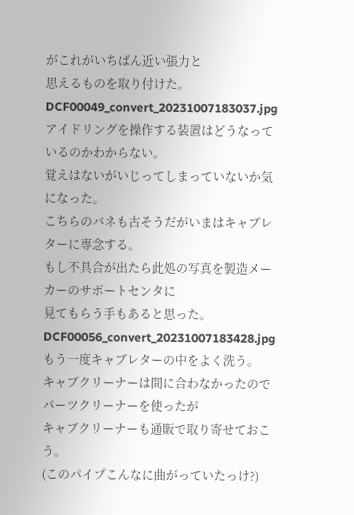がこれがいちばん近い張力と
思えるものを取り付けた。
DCF00049_convert_20231007183037.jpg
アイドリングを操作する装置はどうなっているのかわからない。
覚えはないがいじってしまっていないか気になった。
こちらのバネも古そうだがいまはキャブレターに専念する。
もし不具合が出たら此処の写真を製造メーカーのサポートセンタに
見てもらう手もあると思った。
DCF00056_convert_20231007183428.jpg
もう一度キャブレターの中をよく洗う。
キャブクリーナーは間に合わなかったので
パーツクリーナーを使ったが
キャブクリーナーも通販で取り寄せておこう。
(このパイプこんなに曲がっていたっけ?)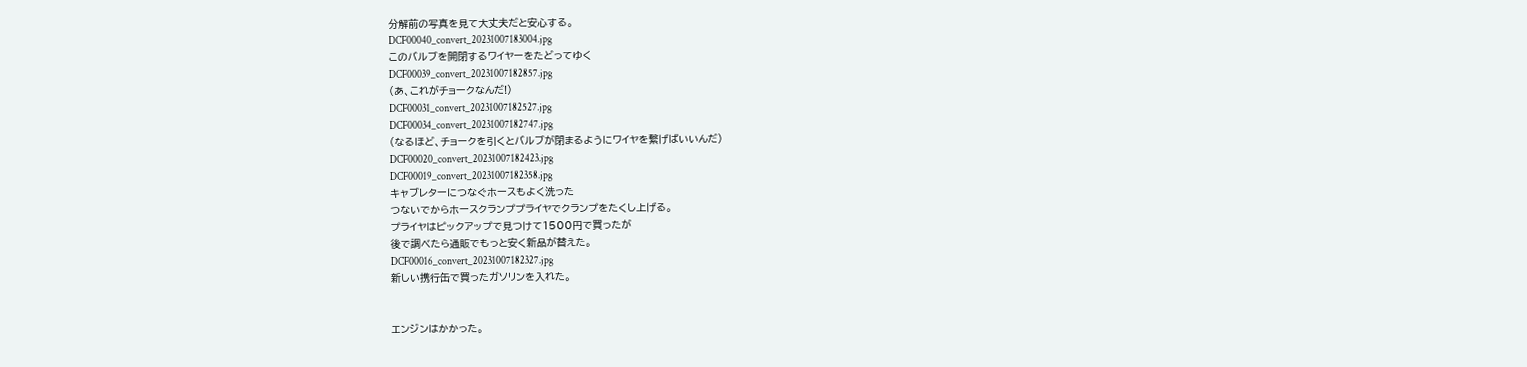分解前の写真を見て大丈夫だと安心する。
DCF00040_convert_20231007183004.jpg
このバルブを開閉するワイヤーをたどってゆく
DCF00039_convert_20231007182857.jpg
(あ、これがチョークなんだ!)
DCF00031_convert_20231007182527.jpg
DCF00034_convert_20231007182747.jpg
(なるほど、チョークを引くとバルブが閉まるようにワイヤを繋げばいいんだ)
DCF00020_convert_20231007182423.jpg
DCF00019_convert_20231007182358.jpg
キャブレターにつなぐホースもよく洗った
つないでからホースクランププライヤでクランプをたくし上げる。
プライヤはピックアップで見つけて1500円で買ったが
後で調べたら通販でもっと安く新品が替えた。
DCF00016_convert_20231007182327.jpg
新しい携行缶で買ったガソリンを入れた。


エンジンはかかった。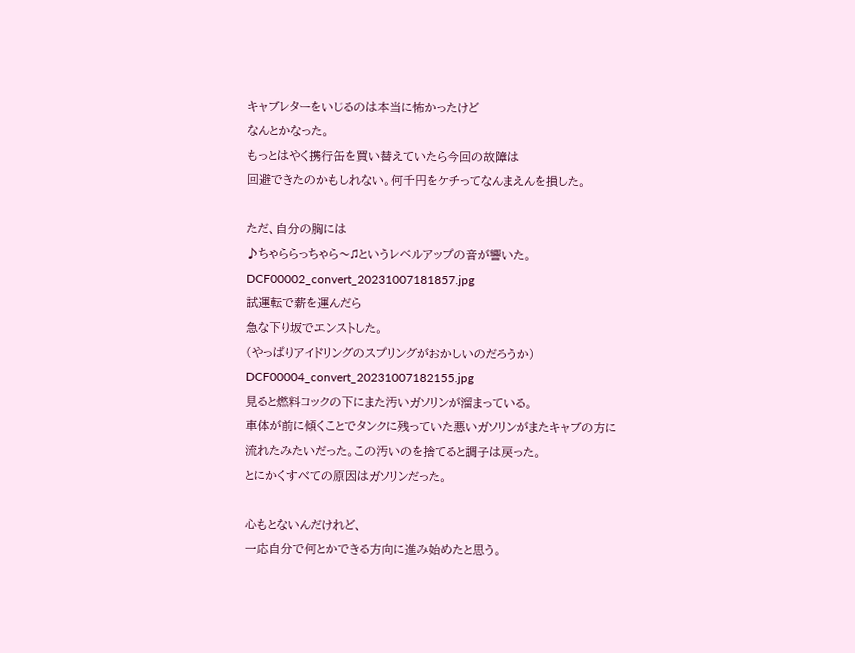キャブレターをいじるのは本当に怖かったけど
なんとかなった。
もっとはやく携行缶を買い替えていたら今回の故障は
回避できたのかもしれない。何千円をケチってなんまえんを損した。

ただ、自分の胸には
♪ちゃららっちゃら〜♫というレベルアップの音が響いた。
DCF00002_convert_20231007181857.jpg
試運転で薪を運んだら
急な下り坂でエンストした。
(やっぱりアイドリングのスプリングがおかしいのだろうか)
DCF00004_convert_20231007182155.jpg
見ると燃料コックの下にまた汚いガソリンが溜まっている。
車体が前に傾くことでタンクに残っていた悪いガソリンがまたキャブの方に
流れたみたいだった。この汚いのを捨てると調子は戻った。
とにかくすべての原因はガソリンだった。

心もとないんだけれど、
一応自分で何とかできる方向に進み始めたと思う。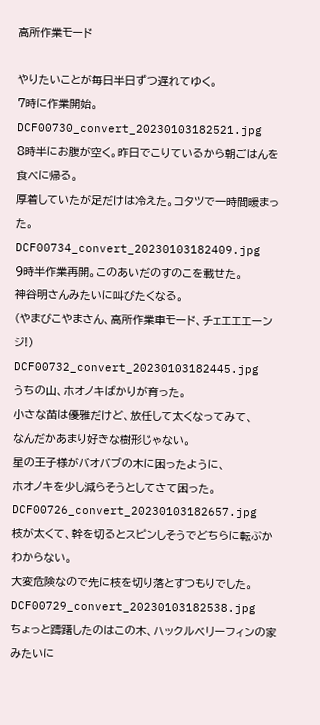高所作業モード

やりたいことが毎日半日ずつ遅れてゆく。
7時に作業開始。
DCF00730_convert_20230103182521.jpg
8時半にお腹が空く。昨日でこりているから朝ごはんを食べに帰る。
厚着していたが足だけは冷えた。コタツで一時間暖まった。
DCF00734_convert_20230103182409.jpg
9時半作業再開。このあいだのすのこを載せた。
神谷明さんみたいに叫びたくなる。
(やまびこやまさん、高所作業車モード、チェエエエーンジ!)
DCF00732_convert_20230103182445.jpg
うちの山、ホオノキばかりが育った。
小さな苗は優雅だけど、放任して太くなってみて、
なんだかあまり好きな樹形じゃない。
星の王子様がバオバブの木に困ったように、
ホオノキを少し減らそうとしてさて困った。
DCF00726_convert_20230103182657.jpg
枝が太くて、幹を切るとスピンしそうでどちらに転ぶかわからない。
大変危険なので先に枝を切り落とすつもりでした。
DCF00729_convert_20230103182538.jpg
ちょっと躊躇したのはこの木、ハックルベリーフィンの家みたいに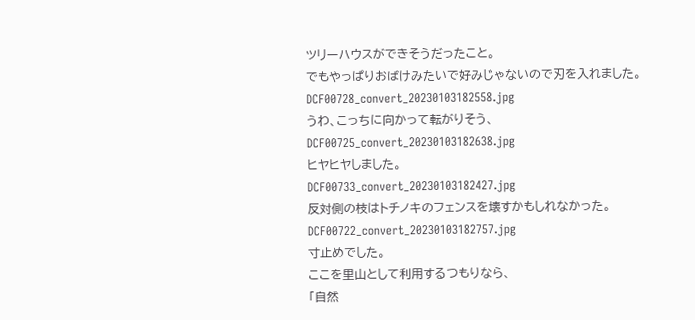ツリーハウスができそうだったこと。
でもやっぱりおばけみたいで好みじゃないので刃を入れました。
DCF00728_convert_20230103182558.jpg
うわ、こっちに向かって転がりそう、
DCF00725_convert_20230103182638.jpg
ヒヤヒヤしました。
DCF00733_convert_20230103182427.jpg
反対側の枝はトチノキのフェンスを壊すかもしれなかった。
DCF00722_convert_20230103182757.jpg
寸止めでした。
ここを里山として利用するつもりなら、
「自然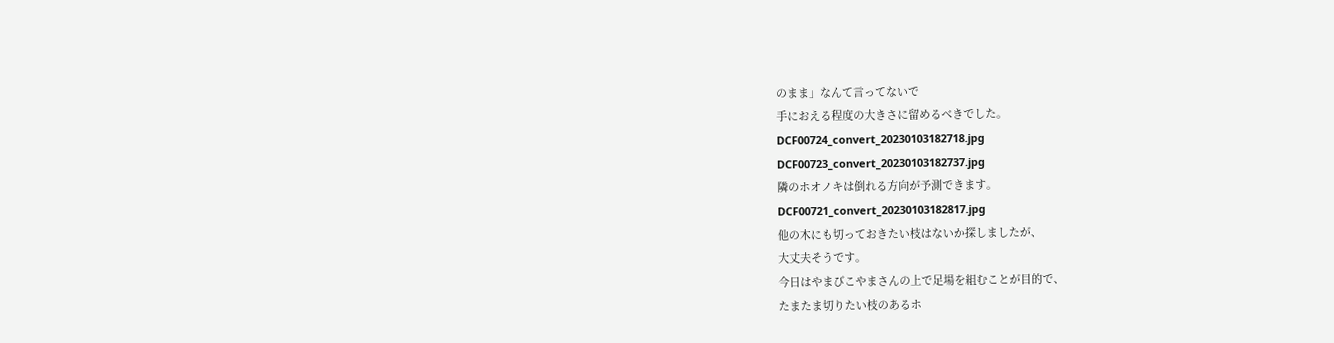のまま」なんて言ってないで
手におえる程度の大きさに留めるべきでした。
DCF00724_convert_20230103182718.jpg
DCF00723_convert_20230103182737.jpg
隣のホオノキは倒れる方向が予測できます。
DCF00721_convert_20230103182817.jpg
他の木にも切っておきたい枝はないか探しましたが、
大丈夫そうです。
今日はやまびこやまさんの上で足場を組むことが目的で、
たまたま切りたい枝のあるホ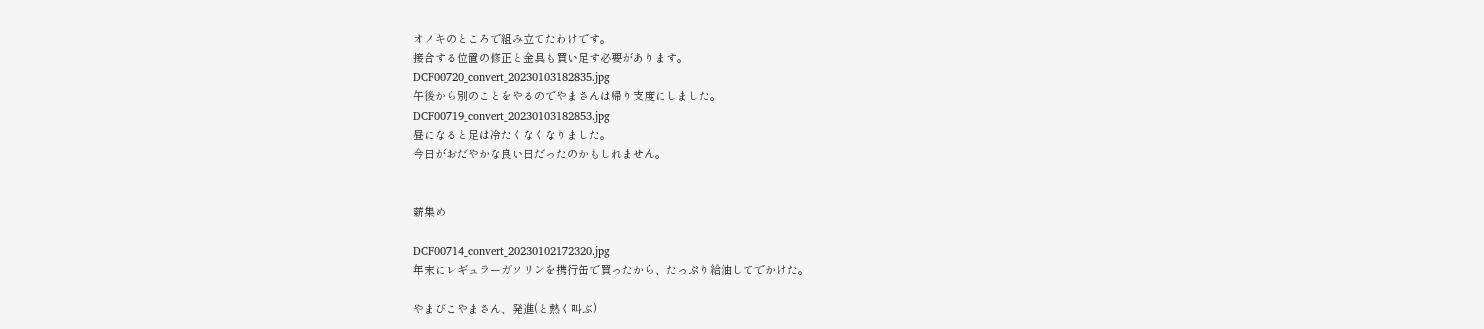オノキのところで組み立てたわけです。
接合する位置の修正と金具も買い足す必要があります。
DCF00720_convert_20230103182835.jpg
午後から別のことをやるのでやまさんは帰り支度にしました。
DCF00719_convert_20230103182853.jpg
昼になると足は冷たくなくなりました。
今日がおだやかな良い日だったのかもしれません。


薪集め

DCF00714_convert_20230102172320.jpg
年末にレギュラーガソリンを携行缶で買ったから、たっぷり給油してでかけた。

やまびこやまさん、発進(と熱く叫ぶ)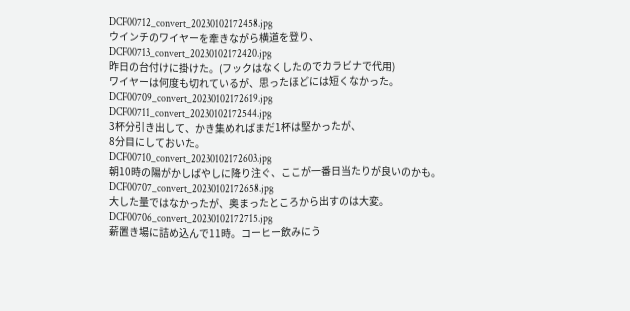DCF00712_convert_20230102172458.jpg
ウインチのワイヤーを牽きながら横道を登り、
DCF00713_convert_20230102172420.jpg
昨日の台付けに掛けた。(フックはなくしたのでカラビナで代用)
ワイヤーは何度も切れているが、思ったほどには短くなかった。
DCF00709_convert_20230102172619.jpg
DCF00711_convert_20230102172544.jpg
3杯分引き出して、かき集めればまだ1杯は堅かったが、
8分目にしておいた。
DCF00710_convert_20230102172603.jpg
朝10時の陽がかしばやしに降り注ぐ、ここが一番日当たりが良いのかも。
DCF00707_convert_20230102172658.jpg
大した量ではなかったが、奥まったところから出すのは大変。
DCF00706_convert_20230102172715.jpg
薪置き場に詰め込んで11時。コーヒー飲みにう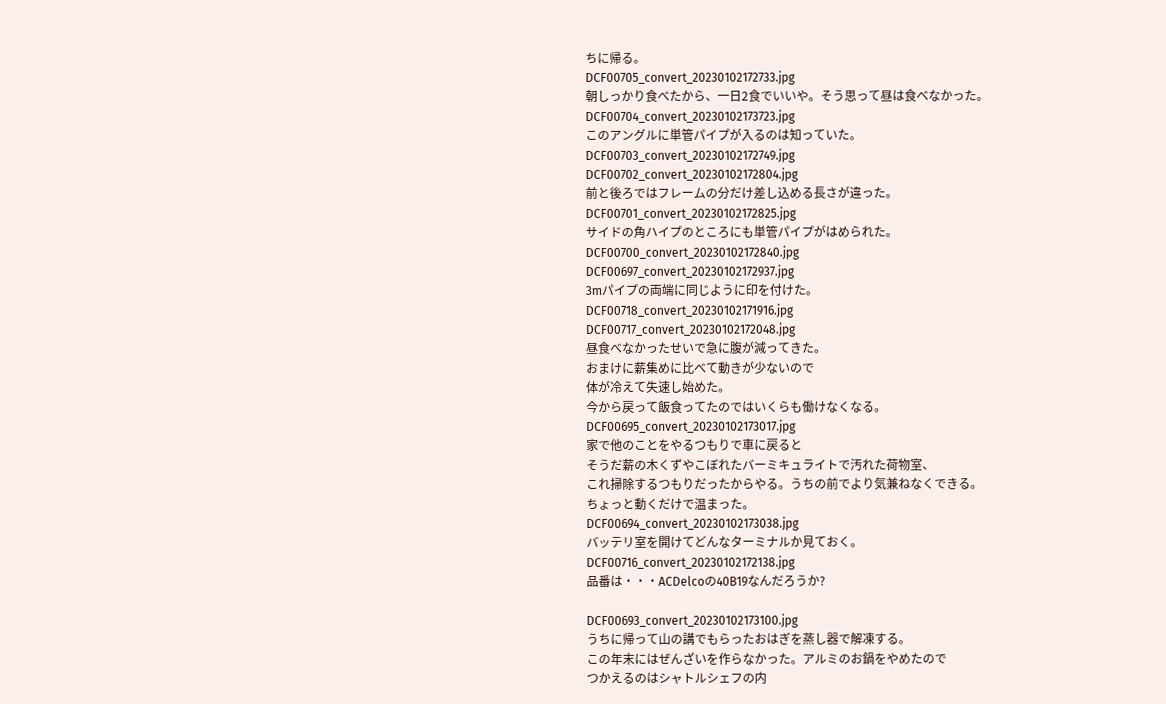ちに帰る。
DCF00705_convert_20230102172733.jpg
朝しっかり食べたから、一日2食でいいや。そう思って昼は食べなかった。
DCF00704_convert_20230102173723.jpg
このアングルに単管パイプが入るのは知っていた。
DCF00703_convert_20230102172749.jpg
DCF00702_convert_20230102172804.jpg
前と後ろではフレームの分だけ差し込める長さが違った。
DCF00701_convert_20230102172825.jpg
サイドの角ハイプのところにも単管パイプがはめられた。
DCF00700_convert_20230102172840.jpg
DCF00697_convert_20230102172937.jpg
3mパイプの両端に同じように印を付けた。
DCF00718_convert_20230102171916.jpg
DCF00717_convert_20230102172048.jpg
昼食べなかったせいで急に腹が減ってきた。
おまけに薪集めに比べて動きが少ないので
体が冷えて失速し始めた。
今から戻って飯食ってたのではいくらも働けなくなる。
DCF00695_convert_20230102173017.jpg
家で他のことをやるつもりで車に戻ると
そうだ薪の木くずやこぼれたバーミキュライトで汚れた荷物室、
これ掃除するつもりだったからやる。うちの前でより気兼ねなくできる。
ちょっと動くだけで温まった。
DCF00694_convert_20230102173038.jpg
バッテリ室を開けてどんなターミナルか見ておく。
DCF00716_convert_20230102172138.jpg
品番は・・・ACDelcoの40B19なんだろうか?

DCF00693_convert_20230102173100.jpg
うちに帰って山の講でもらったおはぎを蒸し器で解凍する。
この年末にはぜんざいを作らなかった。アルミのお鍋をやめたので
つかえるのはシャトルシェフの内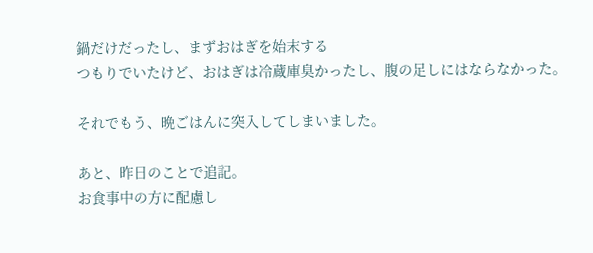鍋だけだったし、まずおはぎを始末する
つもりでいたけど、おはぎは冷蔵庫臭かったし、腹の足しにはならなかった。

それでもう、晩ごはんに突入してしまいました。

あと、昨日のことで追記。
お食事中の方に配慮し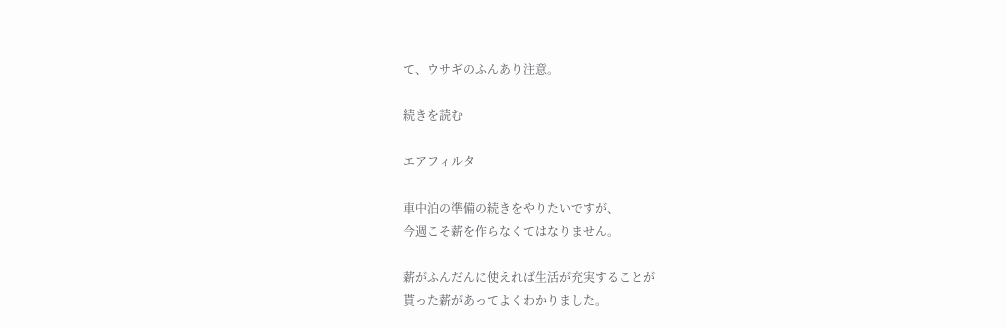て、ウサギのふんあり注意。

続きを読む

エアフィルタ

車中泊の準備の続きをやりたいですが、
今週こそ薪を作らなくてはなりません。

薪がふんだんに使えれば生活が充実することが
貰った薪があってよくわかりました。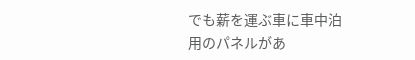でも薪を運ぶ車に車中泊用のパネルがあ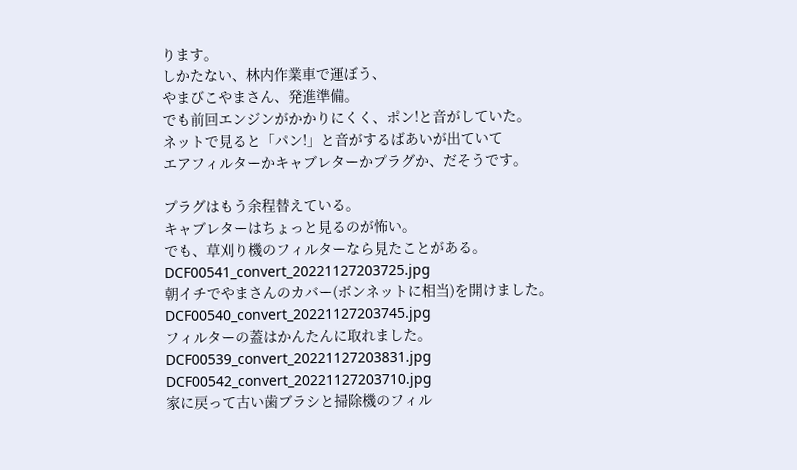ります。
しかたない、林内作業車で運ぼう、
やまびこやまさん、発進準備。
でも前回エンジンがかかりにくく、ポン!と音がしていた。
ネットで見ると「パン!」と音がするばあいが出ていて
エアフィルターかキャブレターかプラグか、だそうです。

プラグはもう余程替えている。
キャブレターはちょっと見るのが怖い。
でも、草刈り機のフィルターなら見たことがある。
DCF00541_convert_20221127203725.jpg
朝イチでやまさんのカバー(ボンネットに相当)を開けました。
DCF00540_convert_20221127203745.jpg
フィルターの蓋はかんたんに取れました。
DCF00539_convert_20221127203831.jpg
DCF00542_convert_20221127203710.jpg
家に戻って古い歯ブラシと掃除機のフィル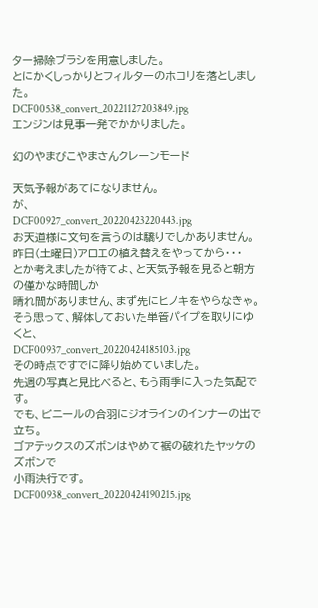ター掃除ブラシを用意しました。
とにかくしっかりとフィルターのホコリを落としました。
DCF00538_convert_20221127203849.jpg
エンジンは見事一発でかかりました。

幻のやまびこやまさんクレーンモード

天気予報があてになりません。
が、
DCF00927_convert_20220423220443.jpg
お天道様に文句を言うのは驕りでしかありません。
昨日(土曜日)アロエの植え替えをやってから・・・
とか考えましたが待てよ、と天気予報を見ると朝方の僅かな時間しか
晴れ間がありません、まず先にヒノキをやらなきゃ。
そう思って、解体しておいた単管パイプを取りにゆくと、
DCF00937_convert_20220424185103.jpg
その時点ですでに降り始めていました。
先週の写真と見比べると、もう雨季に入った気配です。
でも、ビニールの合羽にジオラインのインナーの出で立ち。
ゴアテックスのズボンはやめて裾の破れたヤッケのズボンで
小雨決行です。
DCF00938_convert_20220424190215.jpg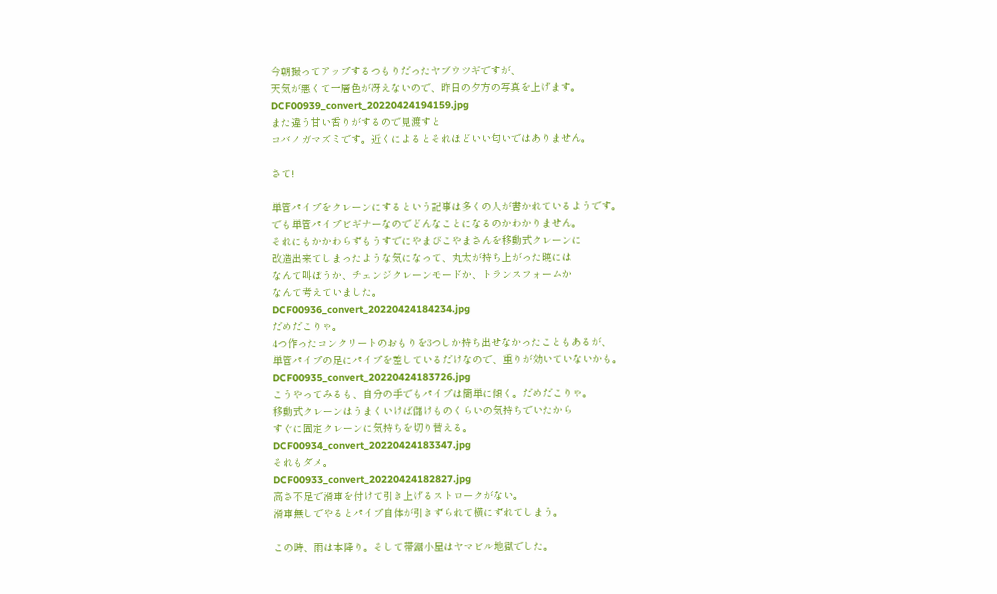今朝撮ってアップするつもりだったヤブウツギですが、
天気が悪くて一層色が冴えないので、昨日の夕方の写真を上げます。
DCF00939_convert_20220424194159.jpg
また違う甘い香りがするので見渡すと
コバノガマズミです。近くによるとそれほどいい匂いではありません。

さて!

単管パイプをクレーンにするという記事は多くの人が書かれているようです。
でも単管パイプビギナーなのでどんなことになるのかわかりません。
それにもかかわらずもうすでにやまびこやまさんを移動式クレーンに
改造出来てしまったような気になって、丸太が持ち上がった暁には
なんて叫ぼうか、チェンジクレーンモードか、トランスフォームか
なんて考えていました。
DCF00936_convert_20220424184234.jpg
だめだこりゃ。
4つ作ったコンクリートのおもりを3つしか持ち出せなかったこともあるが、
単管パイプの足にパイプを差しているだけなので、重りが効いていないかも。
DCF00935_convert_20220424183726.jpg
こうやってみるも、自分の手でもパイプは簡単に傾く。だめだこりゃ。
移動式クレーンはうまくいけば儲けものくらいの気持ちでいたから
すぐに固定クレーンに気持ちを切り替える。
DCF00934_convert_20220424183347.jpg
それもダメ。
DCF00933_convert_20220424182827.jpg
高さ不足で滑車を付けて引き上げるストロークがない。
滑車無しでやるとパイプ自体が引きずられて横にずれてしまう。

この時、雨は本降り。そして帯鋸小屋はヤマビル地獄でした。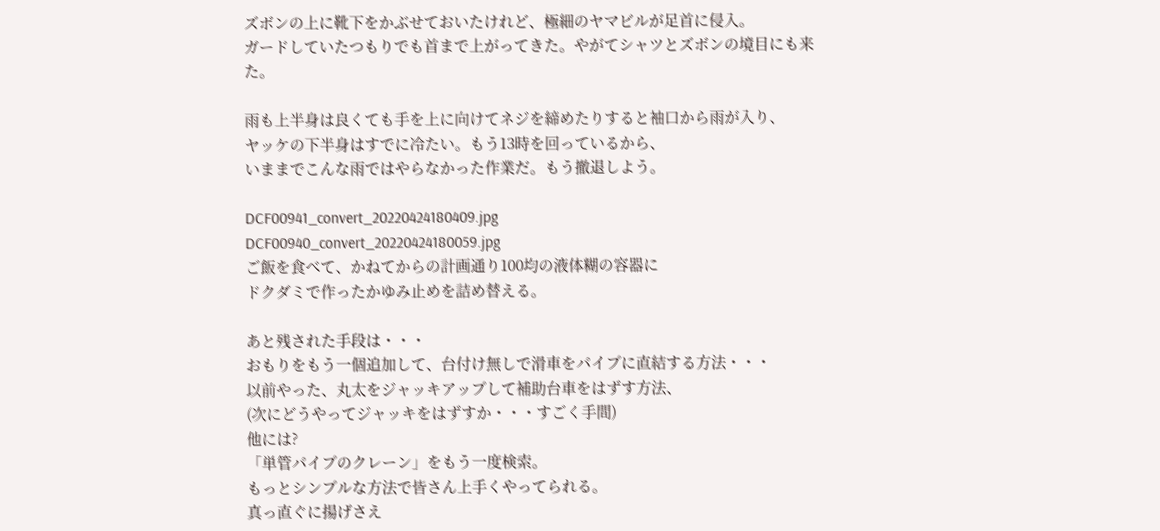ズボンの上に靴下をかぶせておいたけれど、極細のヤマビルが足首に侵入。
ガードしていたつもりでも首まで上がってきた。やがてシャツとズボンの境目にも来た。

雨も上半身は良くても手を上に向けてネジを締めたりすると袖口から雨が入り、
ヤッケの下半身はすでに冷たい。もう13時を回っているから、
いままでこんな雨ではやらなかった作業だ。もう撤退しよう。

DCF00941_convert_20220424180409.jpg
DCF00940_convert_20220424180059.jpg
ご飯を食べて、かねてからの計画通り100均の液体糊の容器に
ドクダミで作ったかゆみ止めを詰め替える。

あと残された手段は・・・
おもりをもう一個追加して、台付け無しで滑車をパイプに直結する方法・・・
以前やった、丸太をジャッキアップして補助台車をはずす方法、
(次にどうやってジャッキをはずすか・・・すごく手間)
他には?
「単管パイプのクレーン」をもう一度検索。
もっとシンプルな方法で皆さん上手くやってられる。
真っ直ぐに揚げさえ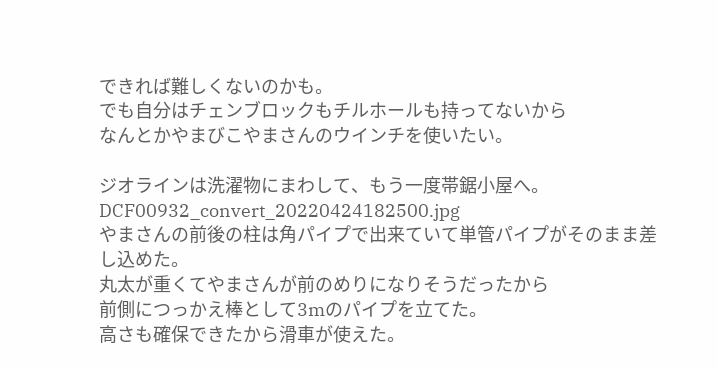できれば難しくないのかも。
でも自分はチェンブロックもチルホールも持ってないから
なんとかやまびこやまさんのウインチを使いたい。

ジオラインは洗濯物にまわして、もう一度帯鋸小屋へ。
DCF00932_convert_20220424182500.jpg
やまさんの前後の柱は角パイプで出来ていて単管パイプがそのまま差し込めた。
丸太が重くてやまさんが前のめりになりそうだったから
前側につっかえ棒として3mのパイプを立てた。
高さも確保できたから滑車が使えた。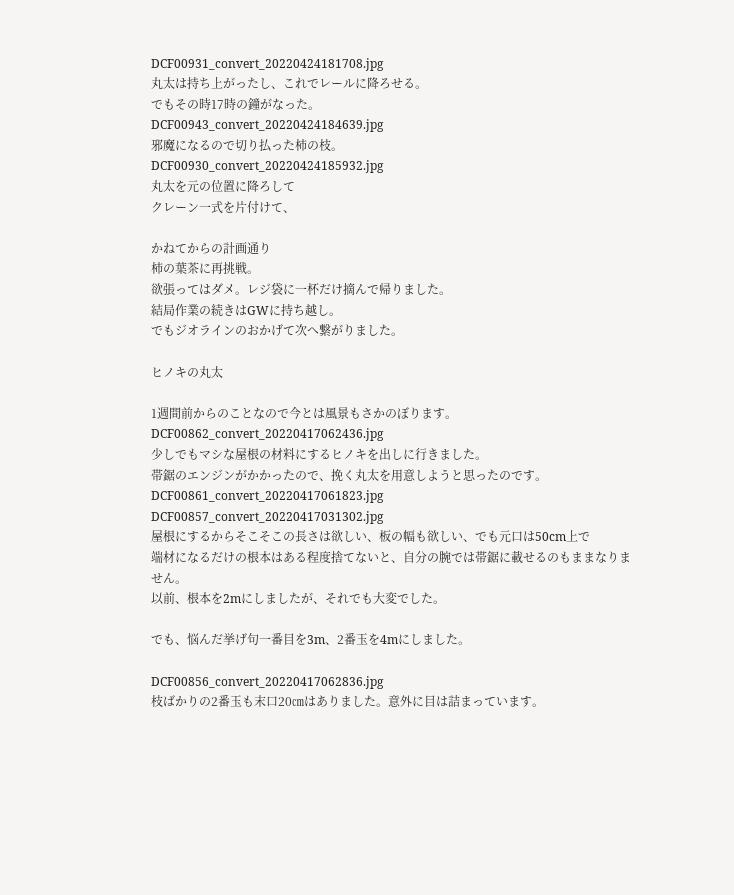DCF00931_convert_20220424181708.jpg
丸太は持ち上がったし、これでレールに降ろせる。
でもその時17時の鐘がなった。
DCF00943_convert_20220424184639.jpg
邪魔になるので切り払った柿の枝。
DCF00930_convert_20220424185932.jpg
丸太を元の位置に降ろして
クレーン一式を片付けて、

かねてからの計画通り
柿の葉茶に再挑戦。
欲張ってはダメ。レジ袋に一杯だけ摘んで帰りました。
結局作業の続きはGWに持ち越し。
でもジオラインのおかげて次へ繋がりました。

ヒノキの丸太

1週間前からのことなので今とは風景もさかのぼります。
DCF00862_convert_20220417062436.jpg
少しでもマシな屋根の材料にするヒノキを出しに行きました。
帯鋸のエンジンがかかったので、挽く丸太を用意しようと思ったのです。
DCF00861_convert_20220417061823.jpg
DCF00857_convert_20220417031302.jpg
屋根にするからそこそこの長さは欲しい、板の幅も欲しい、でも元口は50cm上で
端材になるだけの根本はある程度捨てないと、自分の腕では帯鋸に載せるのもままなりません。
以前、根本を2mにしましたが、それでも大変でした。

でも、悩んだ挙げ句一番目を3m、2番玉を4mにしました。

DCF00856_convert_20220417062836.jpg
枝ばかりの2番玉も末口20㎝はありました。意外に目は詰まっています。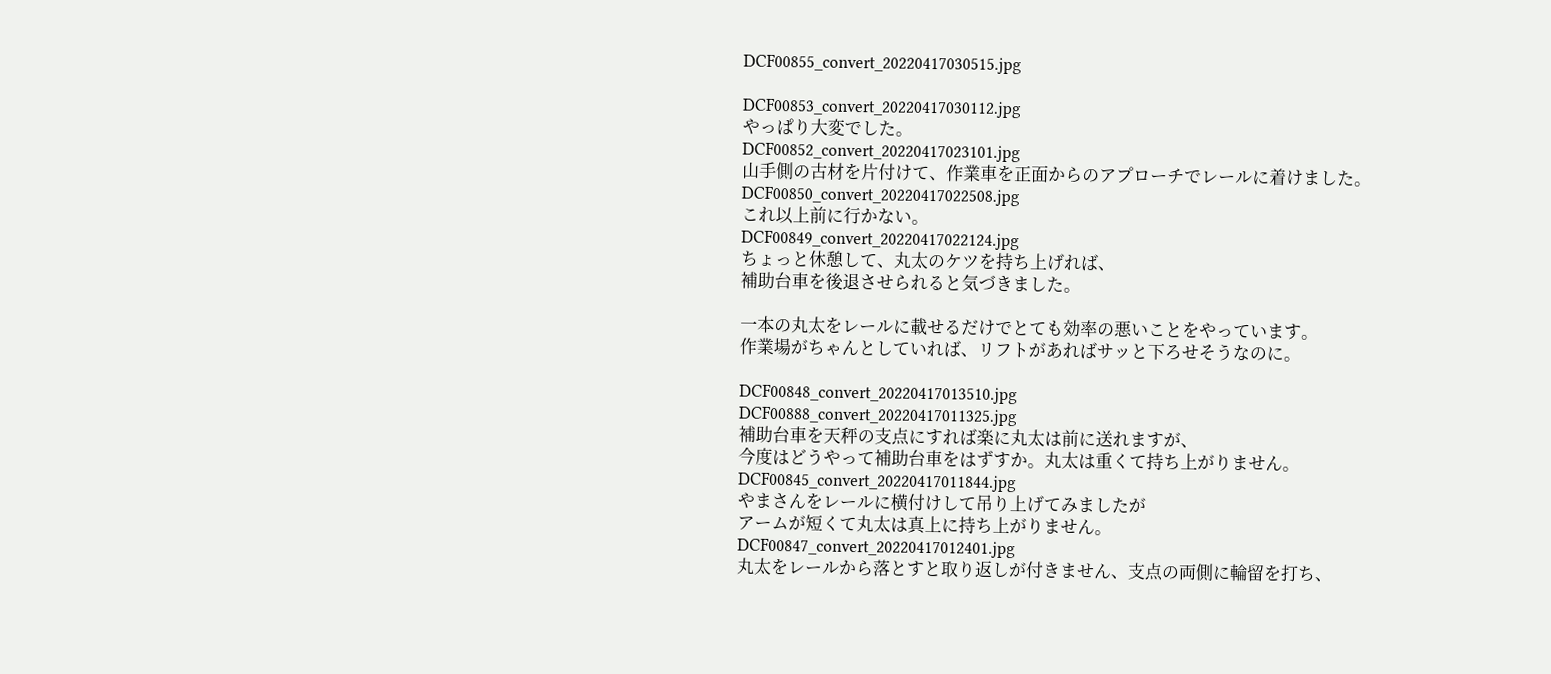DCF00855_convert_20220417030515.jpg

DCF00853_convert_20220417030112.jpg
やっぱり大変でした。
DCF00852_convert_20220417023101.jpg
山手側の古材を片付けて、作業車を正面からのアプローチでレールに着けました。
DCF00850_convert_20220417022508.jpg
これ以上前に行かない。
DCF00849_convert_20220417022124.jpg
ちょっと休憩して、丸太のケツを持ち上げれば、
補助台車を後退させられると気づきました。

一本の丸太をレールに載せるだけでとても効率の悪いことをやっています。
作業場がちゃんとしていれば、リフトがあればサッと下ろせそうなのに。

DCF00848_convert_20220417013510.jpg
DCF00888_convert_20220417011325.jpg
補助台車を天秤の支点にすれば楽に丸太は前に送れますが、
今度はどうやって補助台車をはずすか。丸太は重くて持ち上がりません。
DCF00845_convert_20220417011844.jpg
やまさんをレールに横付けして吊り上げてみましたが
アームが短くて丸太は真上に持ち上がりません。
DCF00847_convert_20220417012401.jpg
丸太をレールから落とすと取り返しが付きません、支点の両側に輪留を打ち、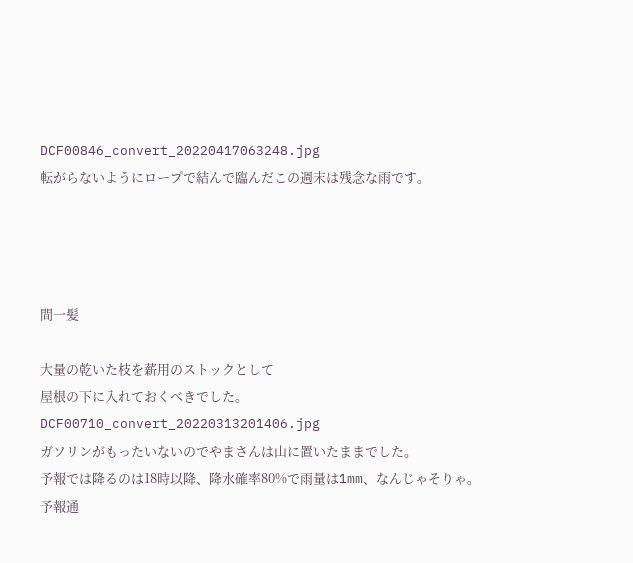DCF00846_convert_20220417063248.jpg
転がらないようにロープで結んで臨んだこの週末は残念な雨です。




間一髪

大量の乾いた枝を薪用のストックとして
屋根の下に入れておくべきでした。
DCF00710_convert_20220313201406.jpg
ガソリンがもったいないのでやまさんは山に置いたままでした。
予報では降るのは18時以降、降水確率80%で雨量は1mm、なんじゃそりゃ。
予報通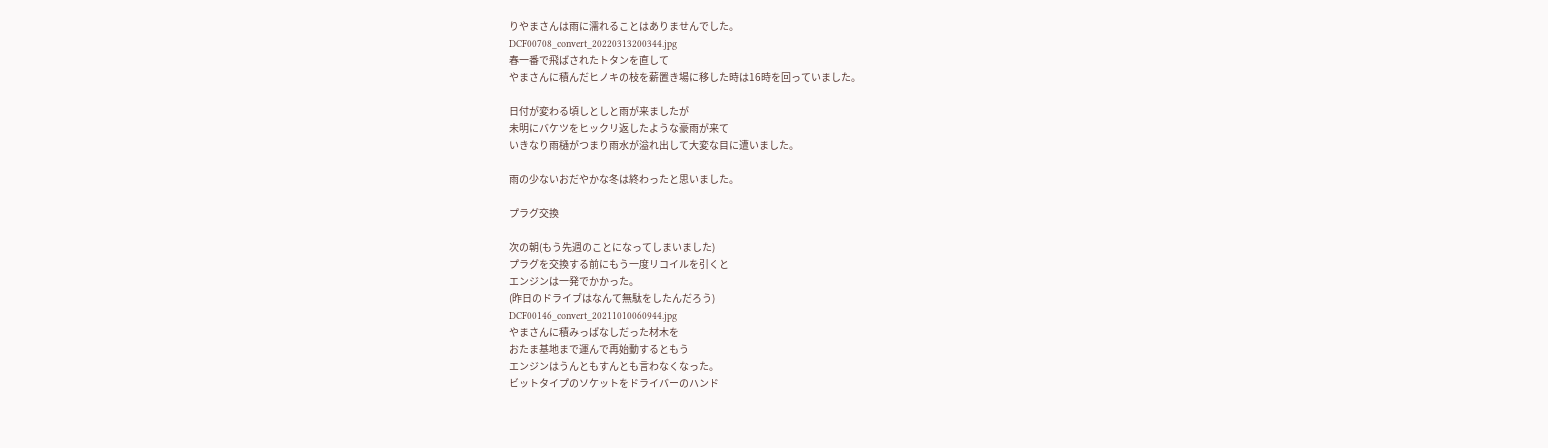りやまさんは雨に濡れることはありませんでした。
DCF00708_convert_20220313200344.jpg
春一番で飛ばされたトタンを直して
やまさんに積んだヒノキの枝を薪置き場に移した時は16時を回っていました。

日付が変わる頃しとしと雨が来ましたが
未明にバケツをヒックリ返したような豪雨が来て
いきなり雨樋がつまり雨水が溢れ出して大変な目に遭いました。

雨の少ないおだやかな冬は終わったと思いました。

プラグ交換

次の朝(もう先週のことになってしまいました)
プラグを交換する前にもう一度リコイルを引くと
エンジンは一発でかかった。
(昨日のドライブはなんて無駄をしたんだろう)
DCF00146_convert_20211010060944.jpg
やまさんに積みっぱなしだった材木を
おたま基地まで運んで再始動するともう
エンジンはうんともすんとも言わなくなった。
ビットタイプのソケットをドライバーのハンド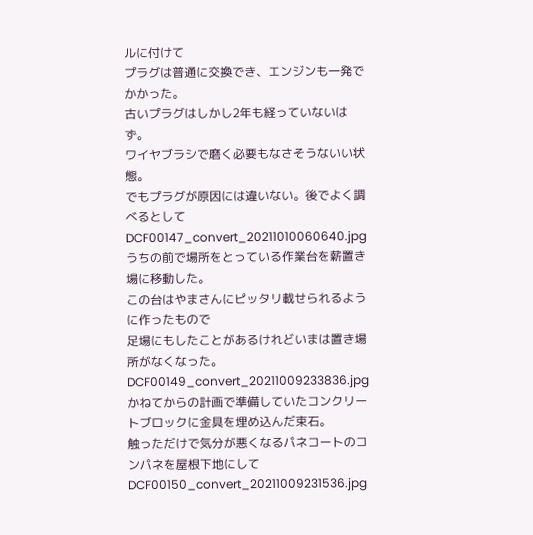ルに付けて
プラグは普通に交換でき、エンジンも一発でかかった。
古いプラグはしかし2年も経っていないはず。
ワイヤブラシで磨く必要もなさそうないい状態。
でもプラグが原因には違いない。後でよく調べるとして
DCF00147_convert_20211010060640.jpg
うちの前で場所をとっている作業台を薪置き場に移動した。
この台はやまさんにピッタリ載せられるように作ったもので
足場にもしたことがあるけれどいまは置き場所がなくなった。
DCF00149_convert_20211009233836.jpg
かねてからの計画で準備していたコンクリートブロックに金具を埋め込んだ束石。
触っただけで気分が悪くなるパネコートのコンパネを屋根下地にして
DCF00150_convert_20211009231536.jpg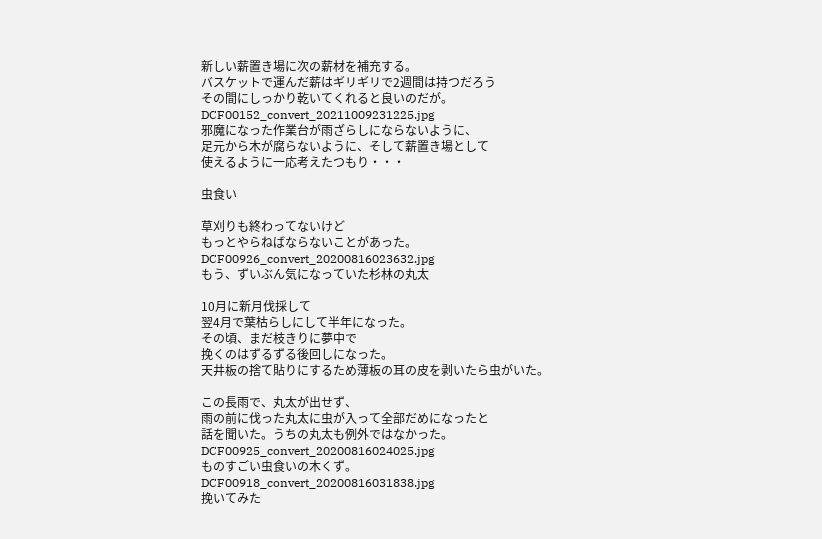新しい薪置き場に次の薪材を補充する。
バスケットで運んだ薪はギリギリで2週間は持つだろう
その間にしっかり乾いてくれると良いのだが。
DCF00152_convert_20211009231225.jpg
邪魔になった作業台が雨ざらしにならないように、
足元から木が腐らないように、そして薪置き場として
使えるように一応考えたつもり・・・

虫食い

草刈りも終わってないけど
もっとやらねばならないことがあった。
DCF00926_convert_20200816023632.jpg
もう、ずいぶん気になっていた杉林の丸太

10月に新月伐採して
翌4月で葉枯らしにして半年になった。
その頃、まだ枝きりに夢中で
挽くのはずるずる後回しになった。
天井板の捨て貼りにするため薄板の耳の皮を剥いたら虫がいた。

この長雨で、丸太が出せず、
雨の前に伐った丸太に虫が入って全部だめになったと
話を聞いた。うちの丸太も例外ではなかった。
DCF00925_convert_20200816024025.jpg
ものすごい虫食いの木くず。
DCF00918_convert_20200816031838.jpg
挽いてみた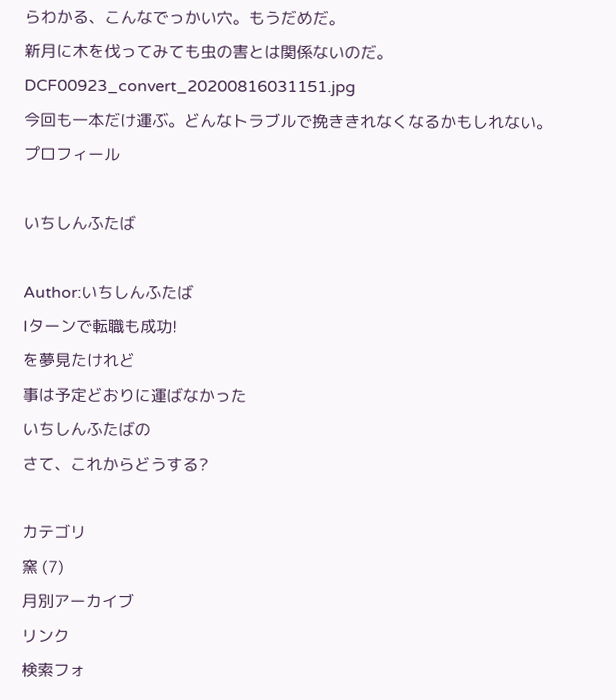らわかる、こんなでっかい穴。もうだめだ。
新月に木を伐ってみても虫の害とは関係ないのだ。
DCF00923_convert_20200816031151.jpg
今回も一本だけ運ぶ。どんなトラブルで挽ききれなくなるかもしれない。
プロフィール

いちしんふたば

Author:いちしんふたば
Iターンで転職も成功!
を夢見たけれど
事は予定どおりに運ばなかった
いちしんふたばの
さて、これからどうする?

カテゴリ
窯 (7)
月別アーカイブ
リンク
検索フォ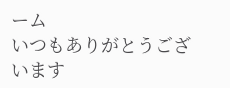ーム
いつもありがとうございます